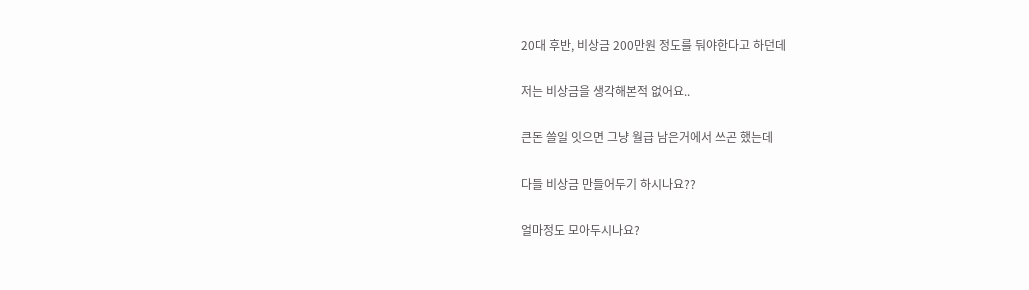20대 후반, 비상금 200만원 정도를 둬야한다고 하던데

저는 비상금을 생각해본적 없어요..

큰돈 쓸일 잇으면 그냥 월급 남은거에서 쓰곤 했는데

다들 비상금 만들어두기 하시나요??

얼마정도 모아두시나요?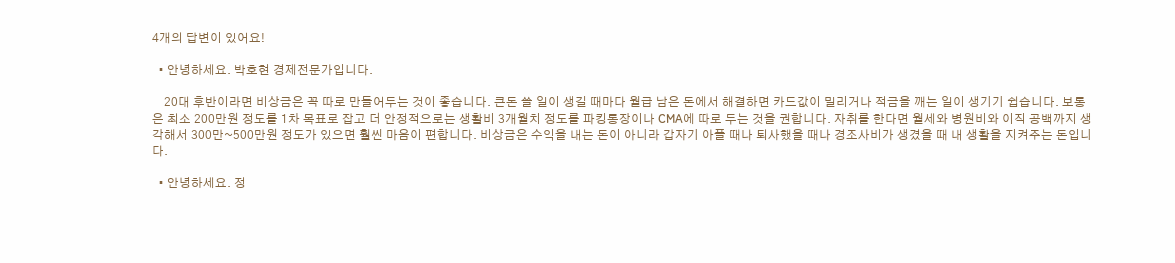4개의 답변이 있어요!

  • 안녕하세요. 박호현 경제전문가입니다.

    20대 후반이라면 비상금은 꼭 따로 만들어두는 것이 좋습니다. 큰돈 쓸 일이 생길 때마다 월급 남은 돈에서 해결하면 카드값이 밀리거나 적금을 깨는 일이 생기기 쉽습니다. 보통은 최소 200만원 정도를 1차 목표로 잡고 더 안정적으로는 생활비 3개월치 정도를 파킹통장이나 CMA에 따로 두는 것을 권합니다. 자취를 한다면 월세와 병원비와 이직 공백까지 생각해서 300만~500만원 정도가 있으면 훨씬 마음이 편합니다. 비상금은 수익을 내는 돈이 아니라 갑자기 아플 때나 퇴사했을 때나 경조사비가 생겼을 때 내 생활을 지켜주는 돈입니다.

  • 안녕하세요. 정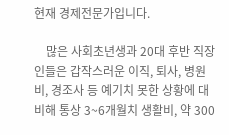현재 경제전문가입니다.

    많은 사회초년생과 20대 후반 직장인들은 갑작스러운 이직, 퇴사, 병원비, 경조사 등 예기치 못한 상황에 대비해 통상 3~6개월치 생활비, 약 300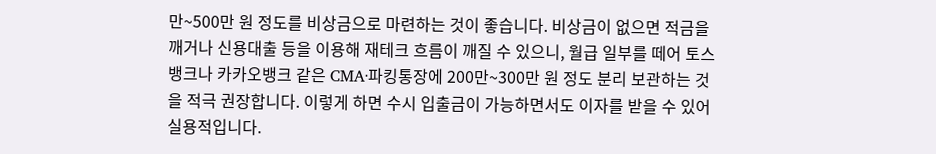만~500만 원 정도를 비상금으로 마련하는 것이 좋습니다. 비상금이 없으면 적금을 깨거나 신용대출 등을 이용해 재테크 흐름이 깨질 수 있으니, 월급 일부를 떼어 토스뱅크나 카카오뱅크 같은 CMA·파킹통장에 200만~300만 원 정도 분리 보관하는 것을 적극 권장합니다. 이렇게 하면 수시 입출금이 가능하면서도 이자를 받을 수 있어 실용적입니다.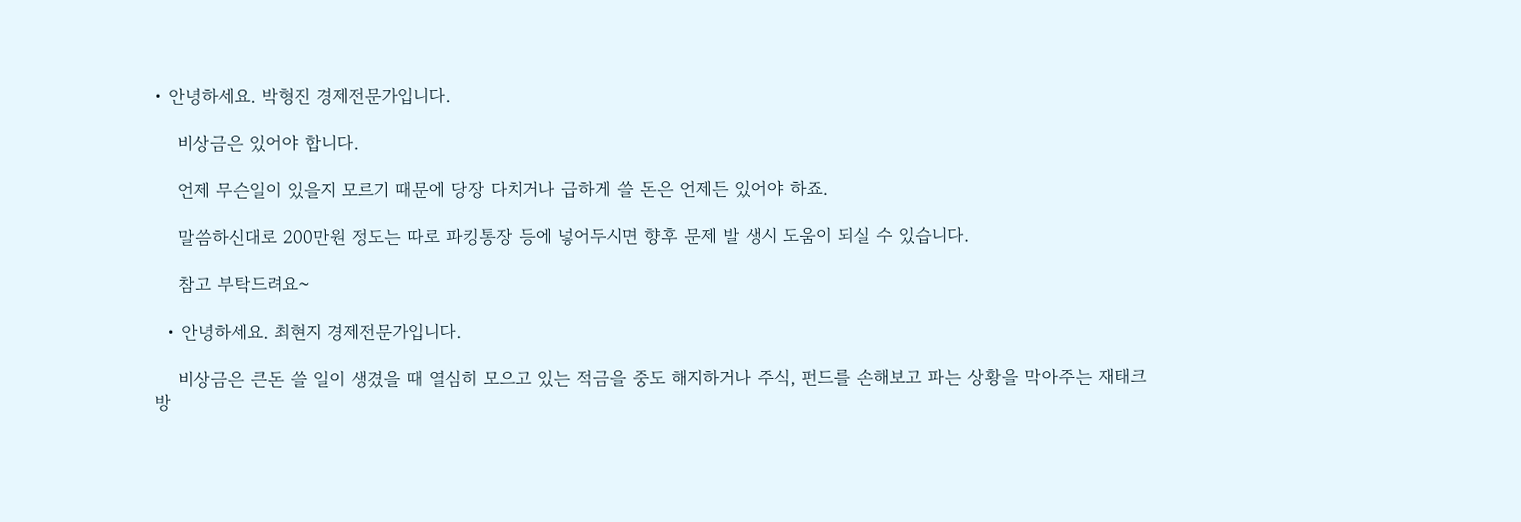• 안녕하세요. 박형진 경제전문가입니다.

    비상금은 있어야 합니다.

    언제 무슨일이 있을지 모르기 때문에 당장 다치거나 급하게 쓸 돈은 언제든 있어야 하죠.

    말씀하신대로 200만원 정도는 따로 파킹통장 등에 넣어두시면 향후 문제 발 생시 도움이 되실 수 있습니다.

    참고 부탁드려요~

  • 안녕하세요. 최현지 경제전문가입니다.

    비상금은 큰돈 쓸 일이 생겼을 때 열심히 모으고 있는 적금을 중도 해지하거나 주식, 펀드를 손해보고 파는 상황을 막아주는 재태크 방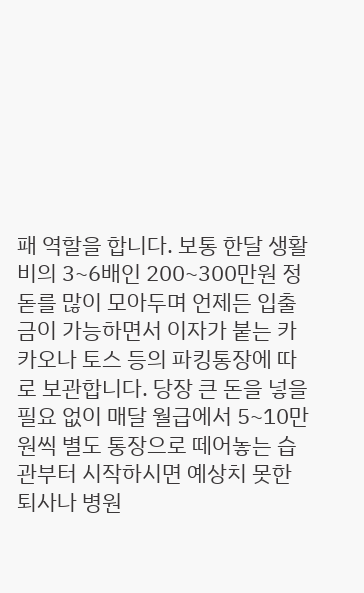패 역할을 합니다. 보통 한달 생활비의 3~6배인 200~300만원 정돋를 많이 모아두며 언제든 입출금이 가능하면서 이자가 붙는 카카오나 토스 등의 파킹통장에 따로 보관합니다. 당장 큰 돈을 넣을 필요 없이 매달 월급에서 5~10만원씩 별도 통장으로 떼어놓는 습관부터 시작하시면 예상치 못한 퇴사나 병원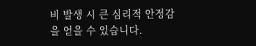비 발생 시 큰 심리적 안정감을 얻을 수 있습니다.